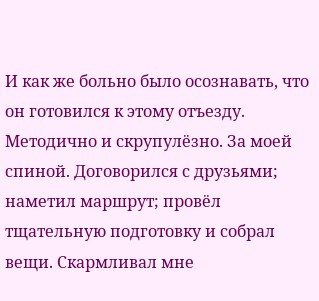И как же больно было осознавать, что он готовился к этому отъезду. Методично и скрупулёзно. За моей спиной. Договорился с друзьями; наметил маршрут; провёл тщательную подготовку и собрал вещи. Скармливал мне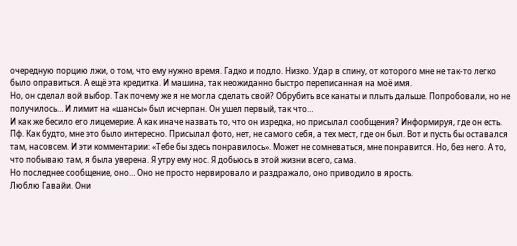очередную порцию лжи, о том, что ему нужно время. Гадко и подло. Низко. Удар в спину, от которого мне не так-то легко было оправиться. А ещё эта кредитка. И машина, так неожиданно быстро переписанная на моё имя.
Но, он сделал вой выбор. Так почему же я не могла сделать свой? Обрубить все канаты и плыть дальше. Попробовали, но не получилось… И лимит на «шансы» был исчерпан. Он ушел первый, так что…
И как же бесило его лицемерие. А как иначе назвать то, что он изредка, но присылал сообщения? Информируя, где он есть. Пф. Как будто, мне это было интересно. Присылал фото, нет, не самого себя, а тех мест, где он был. Вот и пусть бы оставался там, насовсем. И эти комментарии: «Тебе бы здесь понравилось». Может не сомневаться, мне понравится. Но, без него. А то, что побываю там, я была уверена. Я утру ему нос. Я добьюсь в этой жизни всего, сама.
Но последнее сообщение, оно… Оно не просто нервировало и раздражало, оно приводило в ярость.
Люблю Гавайи. Они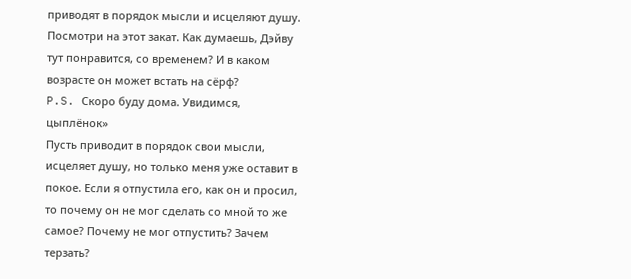приводят в порядок мысли и исцеляют душу. Посмотри на этот закат. Как думаешь, Дэйву тут понравится, со временем? И в каком возрасте он может встать на сёрф?
P.S. Скоро буду дома. Увидимся, цыплёнок»
Пусть приводит в порядок свои мысли, исцеляет душу, но только меня уже оставит в покое. Если я отпустила его, как он и просил, то почему он не мог сделать со мной то же самое? Почему не мог отпустить? Зачем терзать?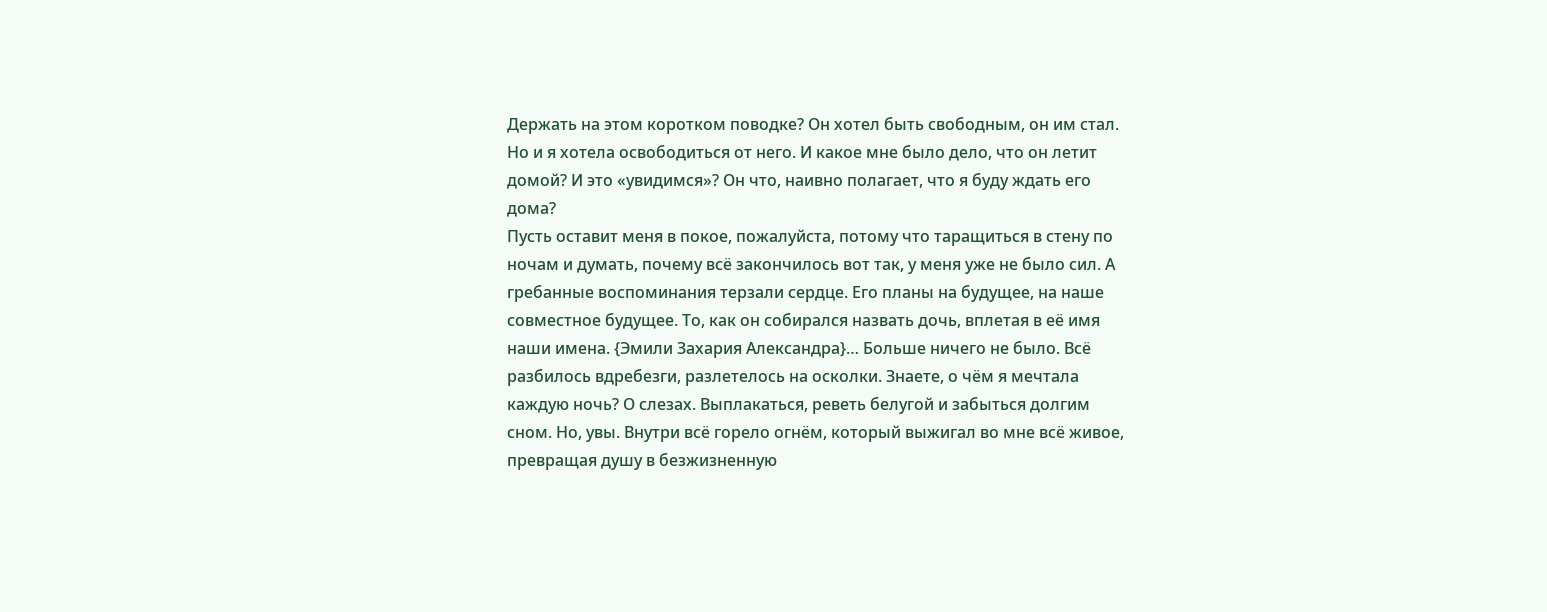Держать на этом коротком поводке? Он хотел быть свободным, он им стал. Но и я хотела освободиться от него. И какое мне было дело, что он летит домой? И это «увидимся»? Он что, наивно полагает, что я буду ждать его дома?
Пусть оставит меня в покое, пожалуйста, потому что таращиться в стену по ночам и думать, почему всё закончилось вот так, у меня уже не было сил. А гребанные воспоминания терзали сердце. Его планы на будущее, на наше совместное будущее. То, как он собирался назвать дочь, вплетая в её имя наши имена. {Эмили Захария Александра}… Больше ничего не было. Всё разбилось вдребезги, разлетелось на осколки. Знаете, о чём я мечтала каждую ночь? О слезах. Выплакаться, реветь белугой и забыться долгим сном. Но, увы. Внутри всё горело огнём, который выжигал во мне всё живое, превращая душу в безжизненную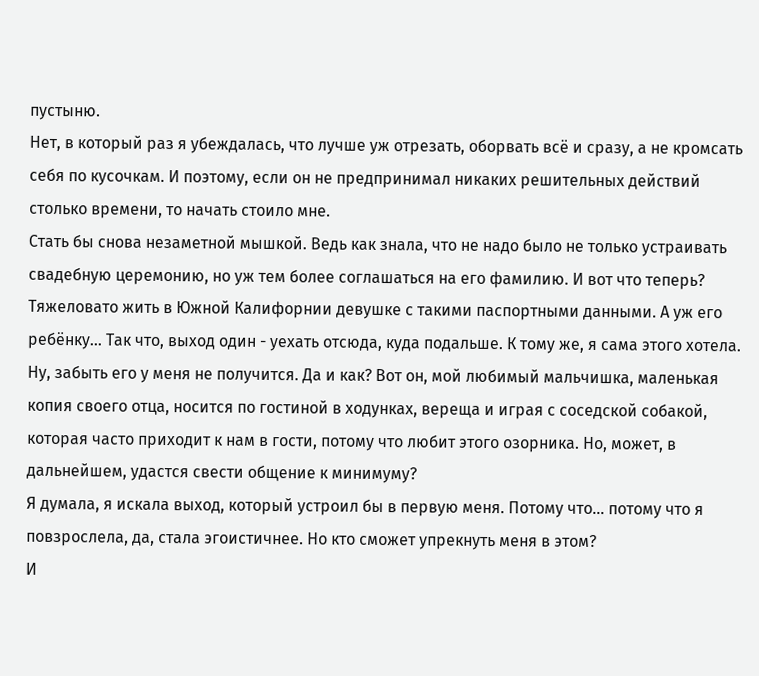пустыню.
Нет, в который раз я убеждалась, что лучше уж отрезать, оборвать всё и сразу, а не кромсать себя по кусочкам. И поэтому, если он не предпринимал никаких решительных действий столько времени, то начать стоило мне.
Стать бы снова незаметной мышкой. Ведь как знала, что не надо было не только устраивать свадебную церемонию, но уж тем более соглашаться на его фамилию. И вот что теперь? Тяжеловато жить в Южной Калифорнии девушке с такими паспортными данными. А уж его ребёнку… Так что, выход один - уехать отсюда, куда подальше. К тому же, я сама этого хотела.
Ну, забыть его у меня не получится. Да и как? Вот он, мой любимый мальчишка, маленькая копия своего отца, носится по гостиной в ходунках, вереща и играя с соседской собакой, которая часто приходит к нам в гости, потому что любит этого озорника. Но, может, в дальнейшем, удастся свести общение к минимуму?
Я думала, я искала выход, который устроил бы в первую меня. Потому что… потому что я повзрослела, да, стала эгоистичнее. Но кто сможет упрекнуть меня в этом?
И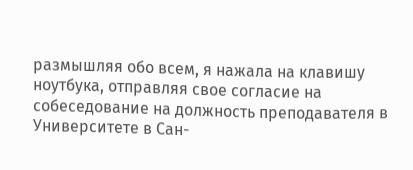размышляя обо всем, я нажала на клавишу ноутбука, отправляя свое согласие на собеседование на должность преподавателя в Университете в Сан-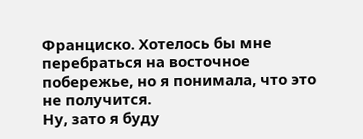Франциско. Хотелось бы мне перебраться на восточное побережье, но я понимала, что это не получится.
Ну, зато я буду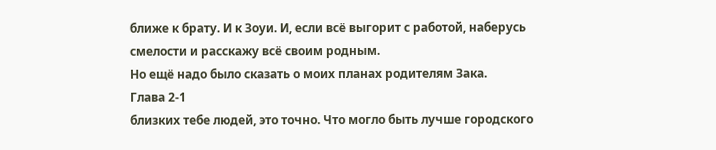ближе к брату. И к Зоуи. И, если всё выгорит с работой, наберусь смелости и расскажу всё своим родным.
Но ещё надо было сказать о моих планах родителям Зака.
Глава 2-1
близких тебе людей, это точно. Что могло быть лучше городского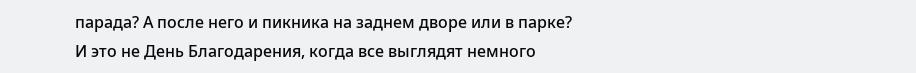парада? А после него и пикника на заднем дворе или в парке? И это не День Благодарения, когда все выглядят немного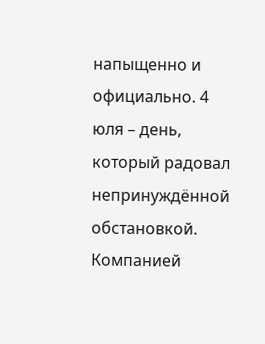напыщенно и официально. 4 юля – день, который радовал непринуждённой обстановкой. Компанией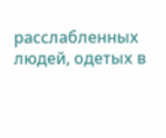расслабленных людей, одетых в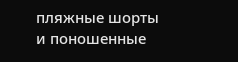пляжные шорты и поношенные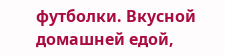футболки. Вкусной домашней едой,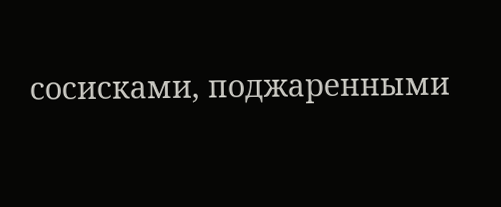сосисками, поджаренными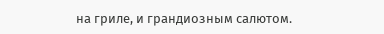на гриле, и грандиозным салютом.